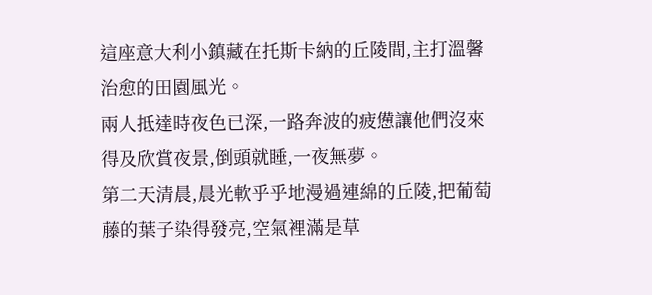這座意大利小鎮藏在托斯卡納的丘陵間,主打溫馨治愈的田園風光。
兩人抵達時夜色已深,一路奔波的疲憊讓他們沒來得及欣賞夜景,倒頭就睡,一夜無夢。
第二天清晨,晨光軟乎乎地漫過連綿的丘陵,把葡萄藤的葉子染得發亮,空氣裡滿是草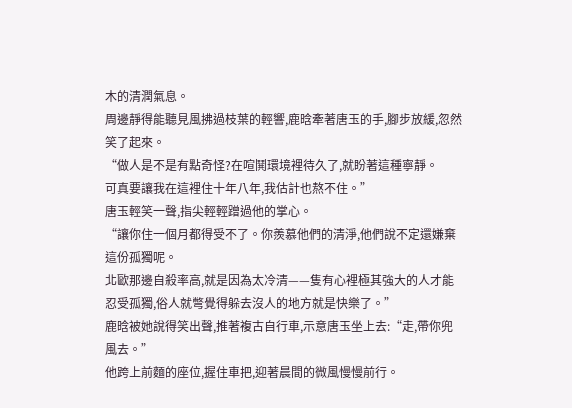木的清潤氣息。
周邊靜得能聽見風拂過枝葉的輕響,鹿晗牽著唐玉的手,腳步放緩,忽然笑了起來。
“做人是不是有點奇怪?在喧鬨環境裡待久了,就盼著這種寧靜。
可真要讓我在這裡住十年八年,我估計也熬不住。”
唐玉輕笑一聲,指尖輕輕蹭過他的掌心。
“讓你住一個月都得受不了。你羨慕他們的清淨,他們說不定還嫌棄這份孤獨呢。
北歐那邊自殺率高,就是因為太冷清——隻有心裡極其強大的人才能忍受孤獨,俗人就彆覺得躲去沒人的地方就是快樂了。”
鹿晗被她說得笑出聲,推著複古自行車,示意唐玉坐上去:“走,帶你兜風去。”
他跨上前麵的座位,握住車把,迎著晨間的微風慢慢前行。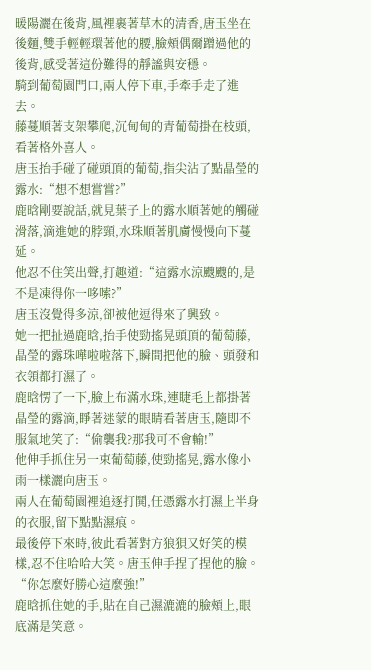暖陽灑在後背,風裡裹著草木的清香,唐玉坐在後麵,雙手輕輕環著他的腰,臉頰偶爾蹭過他的後背,感受著這份難得的靜謐與安穩。
騎到葡萄園門口,兩人停下車,手牽手走了進去。
藤蔓順著支架攀爬,沉甸甸的青葡萄掛在枝頭,看著格外喜人。
唐玉抬手碰了碰頭頂的葡萄,指尖沾了點晶瑩的露水:“想不想嘗嘗?”
鹿晗剛要說話,就見葉子上的露水順著她的觸碰滑落,滴進她的脖頸,水珠順著肌膚慢慢向下蔓延。
他忍不住笑出聲,打趣道:“這露水涼颼颼的,是不是凍得你一哆嗦?”
唐玉沒覺得多涼,卻被他逗得來了興致。
她一把扯過鹿晗,抬手使勁搖晃頭頂的葡萄藤,晶瑩的露珠嘩啦啦落下,瞬間把他的臉、頭發和衣領都打濕了。
鹿晗愣了一下,臉上布滿水珠,連睫毛上都掛著晶瑩的露滴,睜著迷蒙的眼睛看著唐玉,隨即不服氣地笑了:“偷襲我?那我可不會輸!”
他伸手抓住另一束葡萄藤,使勁搖晃,露水像小雨一樣灑向唐玉。
兩人在葡萄園裡追逐打鬨,任憑露水打濕上半身的衣服,留下點點濕痕。
最後停下來時,彼此看著對方狼狽又好笑的模樣,忍不住哈哈大笑。唐玉伸手捏了捏他的臉。
“你怎麼好勝心這麼強!”
鹿晗抓住她的手,貼在自己濕漉漉的臉頰上,眼底滿是笑意。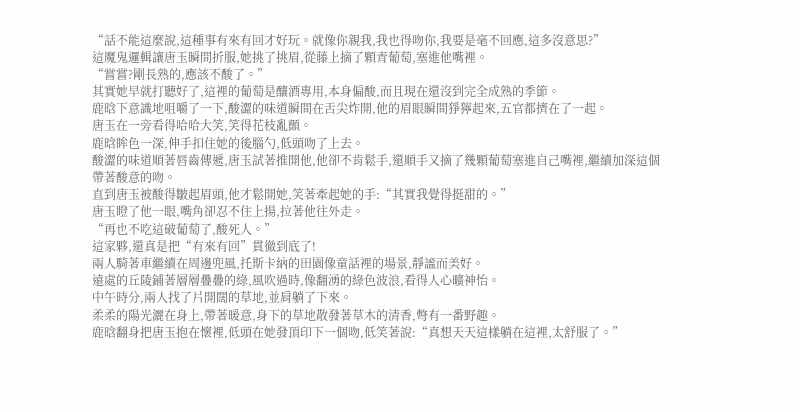“話不能這麼說,這種事有來有回才好玩。就像你親我,我也得吻你,我要是毫不回應,這多沒意思?”
這魔鬼邏輯讓唐玉瞬間折服,她挑了挑眉,從藤上摘了顆青葡萄,塞進他嘴裡。
“嘗嘗?剛長熟的,應該不酸了。”
其實她早就打聽好了,這裡的葡萄是釀酒專用,本身偏酸,而且現在還沒到完全成熟的季節。
鹿晗下意識地咀嚼了一下,酸澀的味道瞬間在舌尖炸開,他的眉眼瞬間猙獰起來,五官都擠在了一起。
唐玉在一旁看得哈哈大笑,笑得花枝亂顫。
鹿晗眸色一深,伸手扣住她的後腦勺,低頭吻了上去。
酸澀的味道順著唇齒傳遞,唐玉試著推開他,他卻不肯鬆手,還順手又摘了幾顆葡萄塞進自己嘴裡,繼續加深這個帶著酸意的吻。
直到唐玉被酸得皺起眉頭,他才鬆開她,笑著牽起她的手:“其實我覺得挺甜的。”
唐玉瞪了他一眼,嘴角卻忍不住上揚,拉著他往外走。
“再也不吃這破葡萄了,酸死人。”
這家夥,還真是把“有來有回”貫徹到底了!
兩人騎著車繼續在周邊兜風,托斯卡納的田園像童話裡的場景,靜謐而美好。
遠處的丘陵鋪著層層疊疊的綠,風吹過時,像翻湧的綠色波浪,看得人心曠神怡。
中午時分,兩人找了片開闊的草地,並肩躺了下來。
柔柔的陽光灑在身上,帶著暖意,身下的草地散發著草木的清香,彆有一番野趣。
鹿晗翻身把唐玉抱在懷裡,低頭在她發頂印下一個吻,低笑著說:“真想天天這樣躺在這裡,太舒服了。”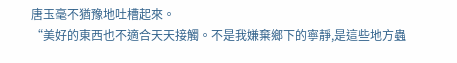唐玉毫不猶豫地吐槽起來。
“美好的東西也不適合天天接觸。不是我嫌棄鄉下的寧靜,是這些地方蟲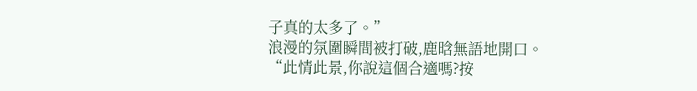子真的太多了。”
浪漫的氛圍瞬間被打破,鹿晗無語地開口。
“此情此景,你說這個合適嗎?按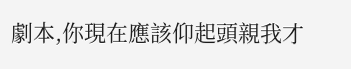劇本,你現在應該仰起頭親我才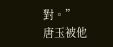對。”
唐玉被他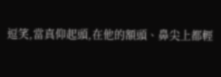逗笑,當真仰起頭,在他的額頭、鼻尖上都輕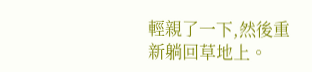輕親了一下,然後重新躺回草地上。